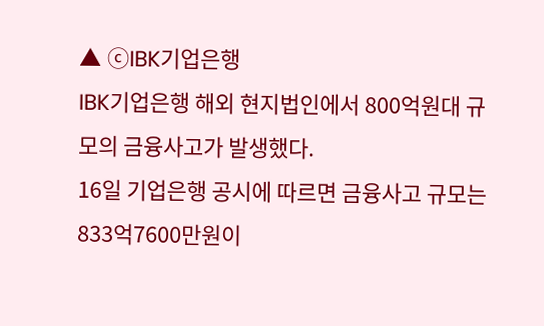▲ ⓒIBK기업은행
IBK기업은행 해외 현지법인에서 800억원대 규모의 금융사고가 발생했다.
16일 기업은행 공시에 따르면 금융사고 규모는 833억7600만원이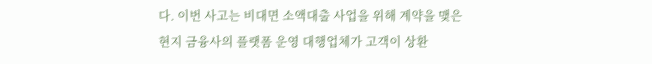다. 이번 사고는 비대면 소액대출 사업을 위해 계약을 맺은 현지 금융사의 플랫폼 운영 대행업체가 고객이 상환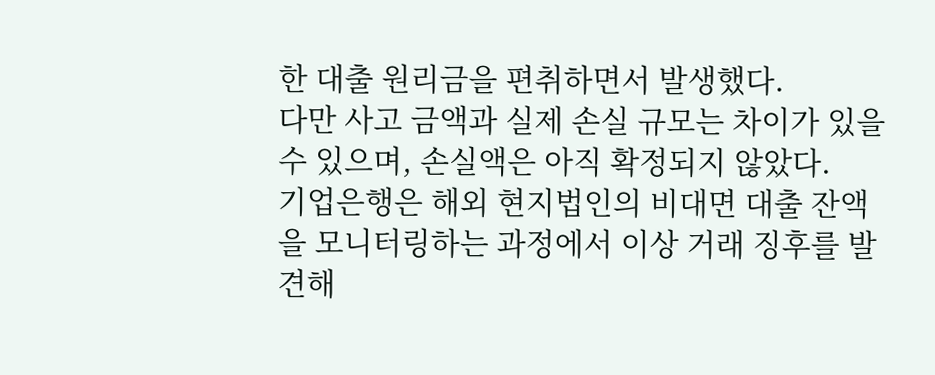한 대출 원리금을 편취하면서 발생했다.
다만 사고 금액과 실제 손실 규모는 차이가 있을 수 있으며, 손실액은 아직 확정되지 않았다.
기업은행은 해외 현지법인의 비대면 대출 잔액을 모니터링하는 과정에서 이상 거래 징후를 발견해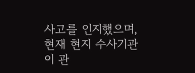사고를 인지했으며, 현재 현지 수사기관이 관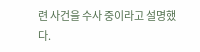련 사건을 수사 중이라고 설명했다.